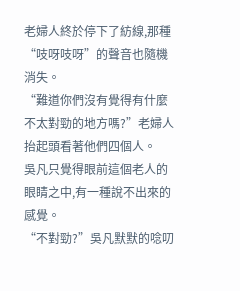老婦人終於停下了紡線,那種“吱呀吱呀”的聲音也隨機消失。
“難道你們沒有覺得有什麼不太對勁的地方嗎?”老婦人抬起頭看著他們四個人。
吳凡只覺得眼前這個老人的眼睛之中,有一種說不出來的感覺。
“不對勁?”吳凡默默的唸叨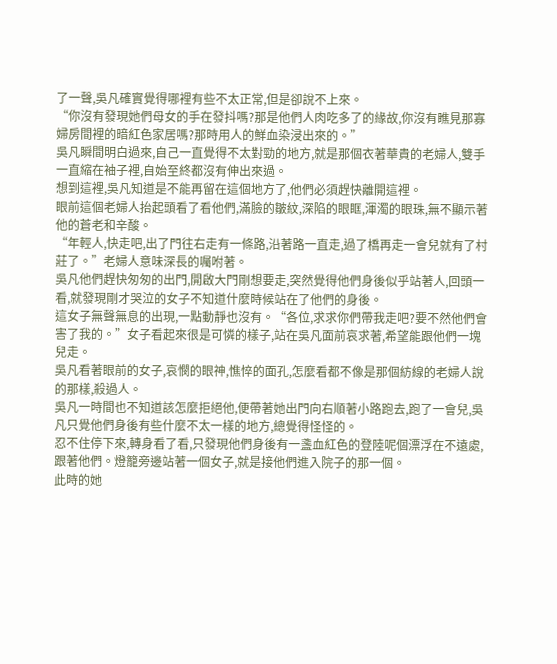了一聲,吳凡確實覺得哪裡有些不太正常,但是卻說不上來。
“你沒有發現她們母女的手在發抖嗎?那是他們人肉吃多了的緣故,你沒有瞧見那寡婦房間裡的暗紅色家居嗎?那時用人的鮮血染浸出來的。”
吳凡瞬間明白過來,自己一直覺得不太對勁的地方,就是那個衣著華貴的老婦人,雙手一直縮在袖子裡,自始至終都沒有伸出來過。
想到這裡,吳凡知道是不能再留在這個地方了,他們必須趕快離開這裡。
眼前這個老婦人抬起頭看了看他們,滿臉的皺紋,深陷的眼眶,渾濁的眼珠,無不顯示著他的蒼老和辛酸。
“年輕人,快走吧,出了門往右走有一條路,沿著路一直走,過了橋再走一會兒就有了村莊了。”老婦人意味深長的囑咐著。
吳凡他們趕快匆匆的出門,開啟大門剛想要走,突然覺得他們身後似乎站著人,回頭一看,就發現剛才哭泣的女子不知道什麼時候站在了他們的身後。
這女子無聲無息的出現,一點動靜也沒有。“各位,求求你們帶我走吧?要不然他們會害了我的。”女子看起來很是可憐的樣子,站在吳凡面前哀求著,希望能跟他們一塊兒走。
吳凡看著眼前的女子,哀憫的眼神,憔悴的面孔,怎麼看都不像是那個紡線的老婦人說的那樣,殺過人。
吳凡一時間也不知道該怎麼拒絕他,便帶著她出門向右順著小路跑去,跑了一會兒,吳凡只覺他們身後有些什麼不太一樣的地方,總覺得怪怪的。
忍不住停下來,轉身看了看,只發現他們身後有一盞血紅色的登陸呢個漂浮在不遠處,跟著他們。燈籠旁邊站著一個女子,就是接他們進入院子的那一個。
此時的她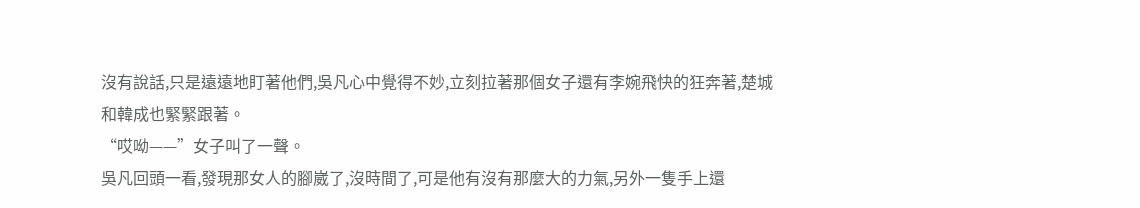沒有說話,只是遠遠地盯著他們,吳凡心中覺得不妙,立刻拉著那個女子還有李婉飛快的狂奔著,楚城和韓成也緊緊跟著。
“哎呦——”女子叫了一聲。
吳凡回頭一看,發現那女人的腳崴了,沒時間了,可是他有沒有那麼大的力氣,另外一隻手上還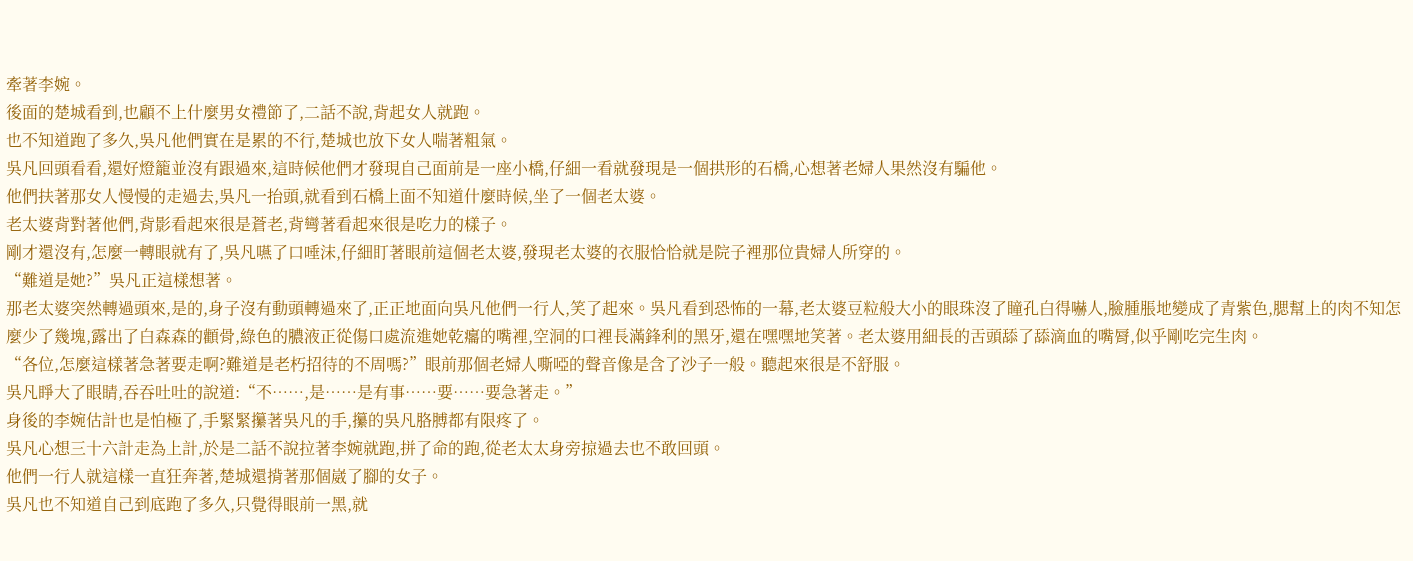牽著李婉。
後面的楚城看到,也顧不上什麼男女禮節了,二話不說,背起女人就跑。
也不知道跑了多久,吳凡他們實在是累的不行,楚城也放下女人喘著粗氣。
吳凡回頭看看,還好燈籠並沒有跟過來,這時候他們才發現自己面前是一座小橋,仔細一看就發現是一個拱形的石橋,心想著老婦人果然沒有騙他。
他們扶著那女人慢慢的走過去,吳凡一抬頭,就看到石橋上面不知道什麼時候,坐了一個老太婆。
老太婆背對著他們,背影看起來很是蒼老,背彎著看起來很是吃力的樣子。
剛才還沒有,怎麼一轉眼就有了,吳凡嚥了口唾沫,仔細盯著眼前這個老太婆,發現老太婆的衣服恰恰就是院子裡那位貴婦人所穿的。
“難道是她?”吳凡正這樣想著。
那老太婆突然轉過頭來,是的,身子沒有動頭轉過來了,正正地面向吳凡他們一行人,笑了起來。吳凡看到恐怖的一幕,老太婆豆粒般大小的眼珠沒了瞳孔白得嚇人,臉腫脹地變成了青紫色,腮幫上的肉不知怎麼少了幾塊,露出了白森森的顴骨,綠色的膿液正從傷口處流進她乾癟的嘴裡,空洞的口裡長滿鋒利的黑牙,還在嘿嘿地笑著。老太婆用細長的舌頭舔了舔滴血的嘴脣,似乎剛吃完生肉。
“各位,怎麼這樣著急著要走啊?難道是老朽招待的不周嗎?”眼前那個老婦人嘶啞的聲音像是含了沙子一般。聽起來很是不舒服。
吳凡睜大了眼睛,吞吞吐吐的說道:“不……,是……是有事……要……要急著走。”
身後的李婉估計也是怕極了,手緊緊攥著吳凡的手,攥的吳凡胳膊都有限疼了。
吳凡心想三十六計走為上計,於是二話不說拉著李婉就跑,拼了命的跑,從老太太身旁掠過去也不敢回頭。
他們一行人就這樣一直狂奔著,楚城還揹著那個崴了腳的女子。
吳凡也不知道自己到底跑了多久,只覺得眼前一黑,就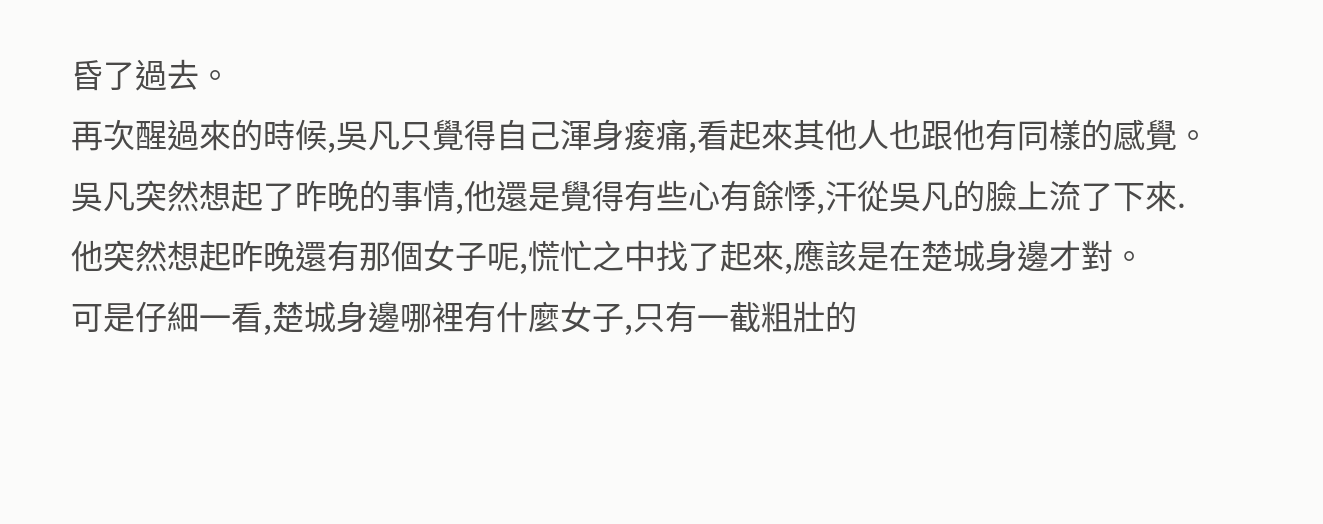昏了過去。
再次醒過來的時候,吳凡只覺得自己渾身痠痛,看起來其他人也跟他有同樣的感覺。
吳凡突然想起了昨晚的事情,他還是覺得有些心有餘悸,汗從吳凡的臉上流了下來.
他突然想起昨晚還有那個女子呢,慌忙之中找了起來,應該是在楚城身邊才對。
可是仔細一看,楚城身邊哪裡有什麼女子,只有一截粗壯的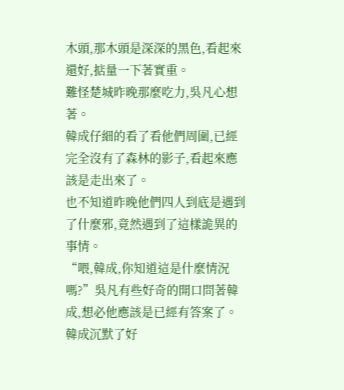木頭,那木頭是深深的黑色,看起來還好,掂量一下著實重。
難怪楚城昨晚那麼吃力,吳凡心想著。
韓成仔細的看了看他們周圍,已經完全沒有了森林的影子,看起來應該是走出來了。
也不知道昨晚他們四人到底是遇到了什麼邪,竟然遇到了這樣詭異的事情。
“喂,韓成,你知道這是什麼情況嗎?”吳凡有些好奇的開口問著韓成,想必他應該是已經有答案了。
韓成沉默了好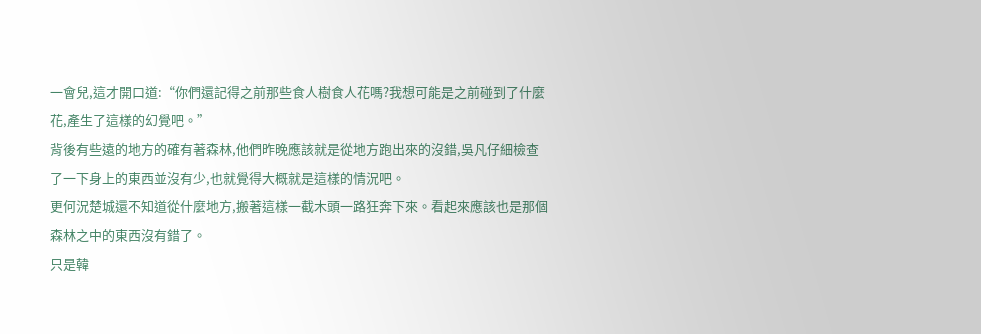一會兒,這才開口道:“你們還記得之前那些食人樹食人花嗎?我想可能是之前碰到了什麼花,產生了這樣的幻覺吧。”
背後有些遠的地方的確有著森林,他們昨晚應該就是從地方跑出來的沒錯,吳凡仔細檢查了一下身上的東西並沒有少,也就覺得大概就是這樣的情況吧。
更何況楚城還不知道從什麼地方,搬著這樣一截木頭一路狂奔下來。看起來應該也是那個森林之中的東西沒有錯了。
只是韓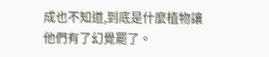成也不知道,到底是什麼植物讓他們有了幻覺罷了。